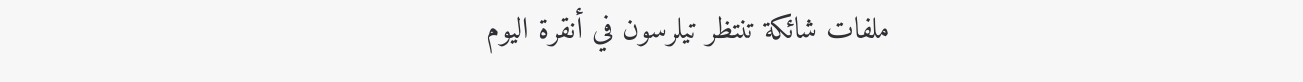ملفات شائكة تنتظر تيلرسون في أنقرة اليوم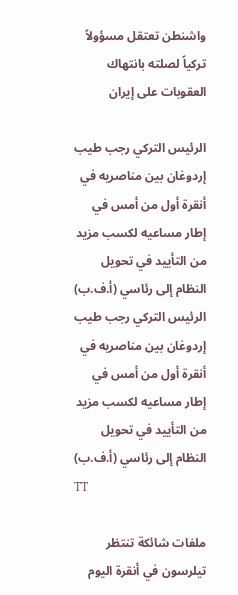واشنطن تعتقل مسؤولاً تركياً لصلته بانتهاك العقوبات على إيران

الرئيس التركي رجب طيب إردوغان بين مناصريه في أنقرة أول من أمس في إطار مساعيه لكسب مزيد من التأييد في تحويل النظام إلى رئاسي (أ.ف.ب)
الرئيس التركي رجب طيب إردوغان بين مناصريه في أنقرة أول من أمس في إطار مساعيه لكسب مزيد من التأييد في تحويل النظام إلى رئاسي (أ.ف.ب)
TT

ملفات شائكة تنتظر تيلرسون في أنقرة اليوم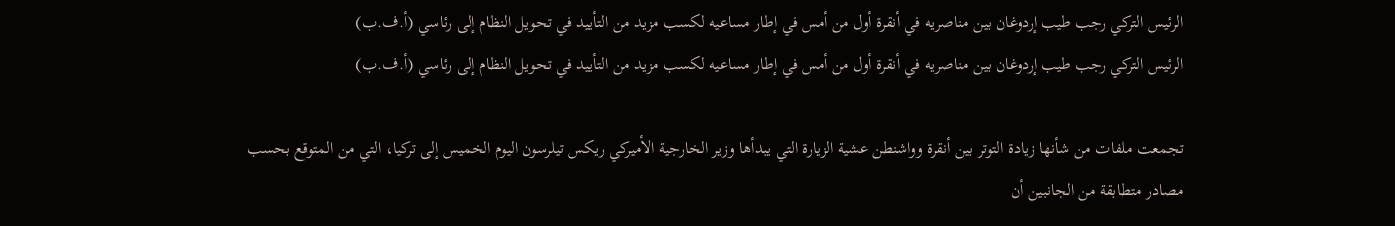الرئيس التركي رجب طيب إردوغان بين مناصريه في أنقرة أول من أمس في إطار مساعيه لكسب مزيد من التأييد في تحويل النظام إلى رئاسي (أ.ف.ب)
الرئيس التركي رجب طيب إردوغان بين مناصريه في أنقرة أول من أمس في إطار مساعيه لكسب مزيد من التأييد في تحويل النظام إلى رئاسي (أ.ف.ب)

تجمعت ملفات من شأنها زيادة التوتر بين أنقرة وواشنطن عشية الزيارة التي يبدأها وزير الخارجية الأميركي ريكس تيلرسون اليوم الخميس إلى تركيا، التي من المتوقع بحسب مصادر متطابقة من الجانبين أن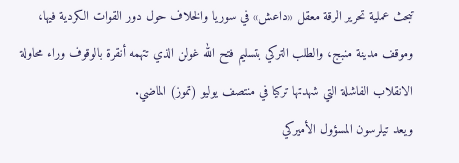تبحث عملية تحرير الرقة معقل «داعش» في سوريا والخلاف حول دور القوات الكردية فيها، وموقف مدينة منبج، والطلب التركي بتسليم فتح الله غولن الذي تتهمه أنقرة بالوقوف وراء محاولة الانقلاب الفاشلة التي شهدتها تركيا في منتصف يوليو (تموز) الماضي.
ويعد تيلرسون المسؤول الأميركي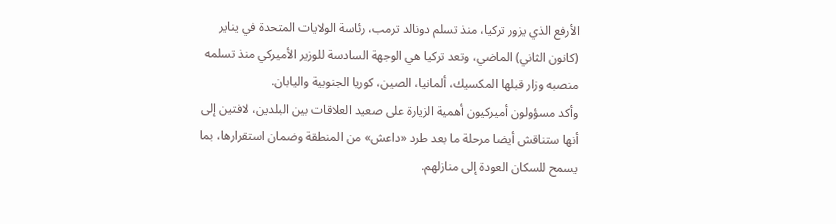الأرفع الذي يزور تركيا، منذ تسلم دونالد ترمب، رئاسة الولايات المتحدة في يناير (كانون الثاني) الماضي، وتعد تركيا هي الوجهة السادسة للوزير الأميركي منذ تسلمه منصبه وزار قبلها المكسيك، ألمانيا، الصين، كوريا الجنوبية واليابان.
وأكد مسؤولون أميركيون أهمية الزيارة على صعيد العلاقات بين البلدين، لافتين إلى أنها ستناقش أيضا مرحلة ما بعد طرد «داعش» من المنطقة وضمان استقرارها، بما يسمح للسكان العودة إلى منازلهم.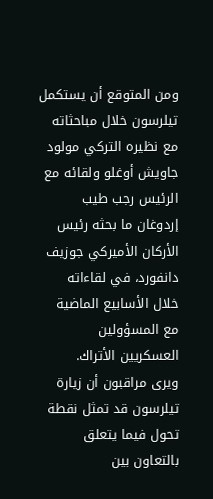ومن المتوقع أن يستكمل تيلرسون خلال مباحثاته مع نظيره التركي مولود جاويش أوغلو ولقائه مع الرئيس رجب طيب إردوغان ما بحثه رئيس الأركان الأميركي جوزيف دانفورد، في لقاءاته خلال الأسابيع الماضية مع المسؤولين العسكريين الأتراك.
ويرى مراقبون أن زيارة تيلرسون قد تمثل نقطة تحول فيما يتعلق بالتعاون بين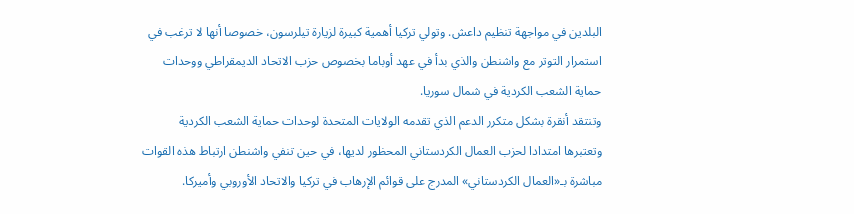البلدين في مواجهة تنظيم داعش. وتولي تركيا أهمية كبيرة لزيارة تيلرسون، خصوصا أنها لا ترغب في استمرار التوتر مع واشنطن والذي بدأ في عهد أوباما بخصوص حزب الاتحاد الديمقراطي ووحدات حماية الشعب الكردية في شمال سوريا.
وتنتقد أنقرة بشكل متكرر الدعم الذي تقدمه الولايات المتحدة لوحدات حماية الشعب الكردية وتعتبرها امتدادا لحزب العمال الكردستاني المحظور لديها، في حين تنفي واشنطن ارتباط هذه القوات مباشرة بـ«العمال الكردستاني» المدرج على قوائم الإرهاب في تركيا والاتحاد الأوروبي وأميركا.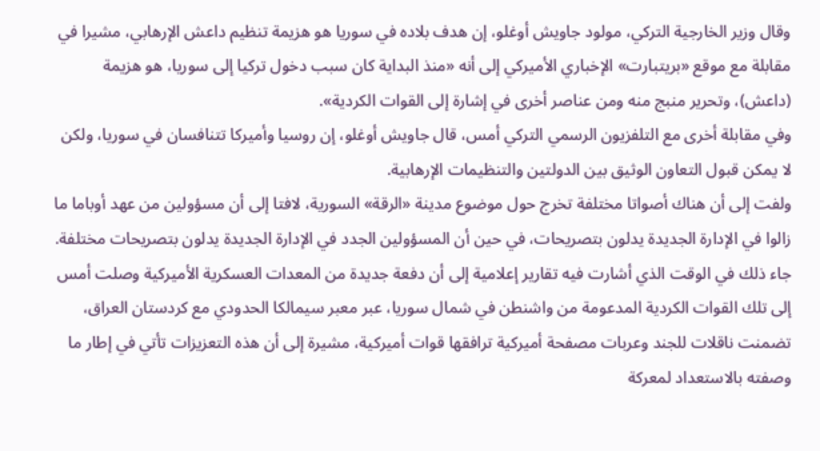وقال وزير الخارجية التركي، مولود جاويش أوغلو، إن هدف بلاده في سوريا هو هزيمة تنظيم داعش الإرهابي، مشيرا في مقابلة مع موقع «بريتبارت» الإخباري الأميركي إلى أنه «منذ البداية كان سبب دخول تركيا إلى سوريا، هو هزيمة (داعش)، وتحرير منبج منه ومن عناصر أخرى في إشارة إلى القوات الكردية».
وفي مقابلة أخرى مع التلفزيون الرسمي التركي أمس، قال جاويش أوغلو، إن روسيا وأميركا تتنافسان في سوريا، ولكن لا يمكن قبول التعاون الوثيق بين الدولتين والتنظيمات الإرهابية.
ولفت إلى أن هناك أصواتا مختلفة تخرج حول موضوع مدينة «الرقة» السورية، لافتا إلى أن مسؤولين من عهد أوباما ما زالوا في الإدارة الجديدة يدلون بتصريحات، في حين أن المسؤولين الجدد في الإدارة الجديدة يدلون بتصريحات مختلفة. جاء ذلك في الوقت الذي أشارت فيه تقارير إعلامية إلى أن دفعة جديدة من المعدات العسكرية الأميركية وصلت أمس إلى تلك القوات الكردية المدعومة من واشنطن في شمال سوريا، عبر معبر سيمالكا الحدودي مع كردستان العراق، تضمنت ناقلات للجند وعربات مصفحة أميركية ترافقها قوات أميركية، مشيرة إلى أن هذه التعزيزات تأتي في إطار ما وصفته بالاستعداد لمعركة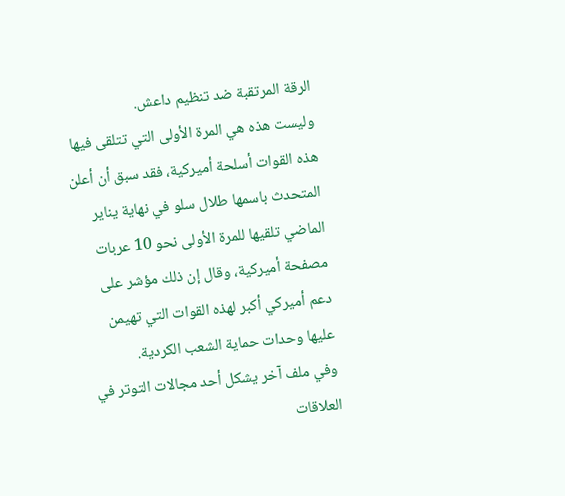الرقة المرتقبة ضد تنظيم داعش.
وليست هذه هي المرة الأولى التي تتلقى فيها هذه القوات أسلحة أميركية، فقد سبق أن أعلن المتحدث باسمها طلال سلو في نهاية يناير الماضي تلقيها للمرة الأولى نحو 10 عربات مصفحة أميركية، وقال إن ذلك مؤشر على دعم أميركي أكبر لهذه القوات التي تهيمن عليها وحدات حماية الشعب الكردية.
وفي ملف آخر يشكل أحد مجالات التوتر في العلاقات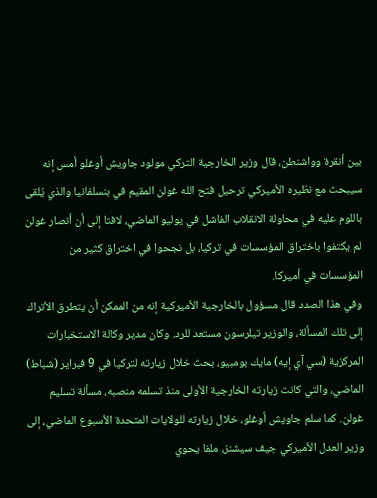بين أنقرة وواشنطن، قال وزير الخارجية التركي مولود جاويش أوغلو أمس إنه سيبحث مع نظيره الأميركي ترحيل فتح الله غولن المقيم في بنسلفانيا والذي يُلقى باللوم عليه في محاولة الانقلاب الفاشل في يوليو الماضي، لافتا إلى أن أنصار غولن لم يكتفوا باختراق المؤسسات في تركيا، بل نجحوا في اختراق كثير من المؤسسات في أميركا.
وفي هذا الصدد قال مسؤول بالخارجية الأميركية إنه من الممكن أن يتطرق الأتراك إلى تلك المسألة، والوزير تيلرسون مستعد للرد. وكان مدير وكالة الاستخبارات المركزية (سي آي إيه) مايك بومبيو، بحث خلال زيارته لتركيا في 9 فبراير (شباط) الماضي، والتي كانت زيارته الخارجية الأولى منذ تسلمه منصبه، مسألة تسليم غولن. كما سلم جاويش أوغلو، خلال زيارته للولايات المتحدة الأسبوع الماضي، إلى وزير العدل الأميركي جيف سيشنز، ملفا يحوي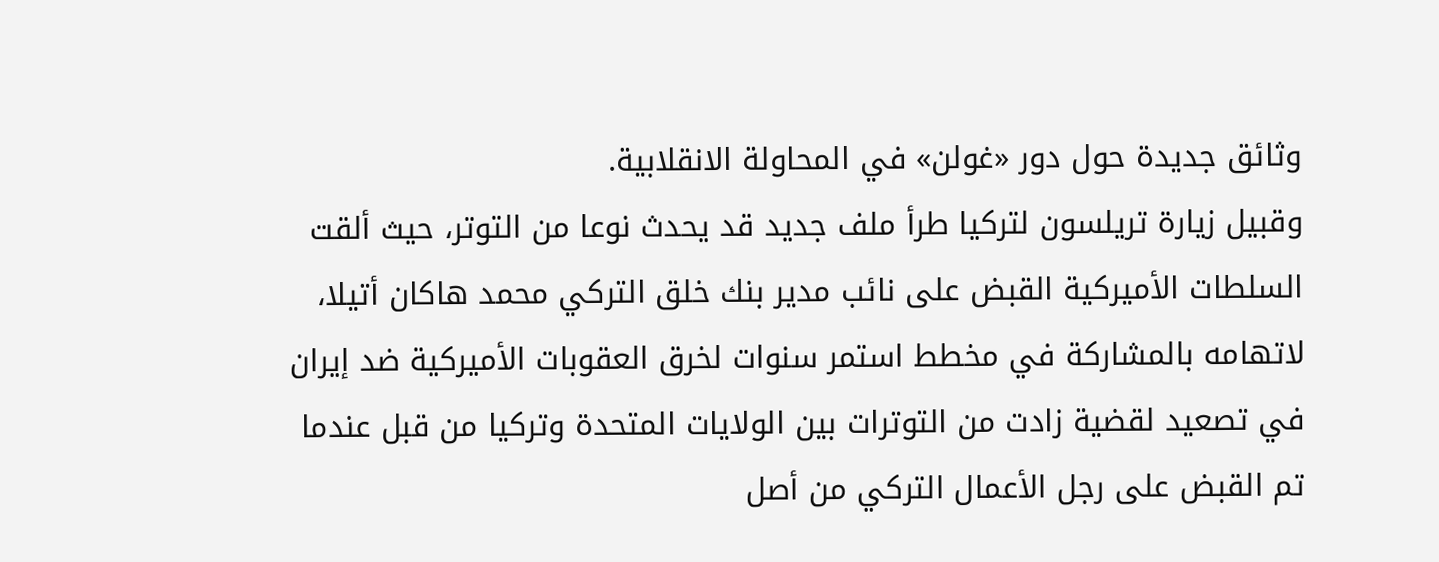وثائق جديدة حول دور «غولن» في المحاولة الانقلابية.
وقبيل زيارة تريلسون لتركيا طرأ ملف جديد قد يحدث نوعا من التوتر، حيث ألقت السلطات الأميركية القبض على نائب مدير بنك خلق التركي محمد هاكان أتيلا، لاتهامه بالمشاركة في مخطط استمر سنوات لخرق العقوبات الأميركية ضد إيران في تصعيد لقضية زادت من التوترات بين الولايات المتحدة وتركيا من قبل عندما تم القبض على رجل الأعمال التركي من أصل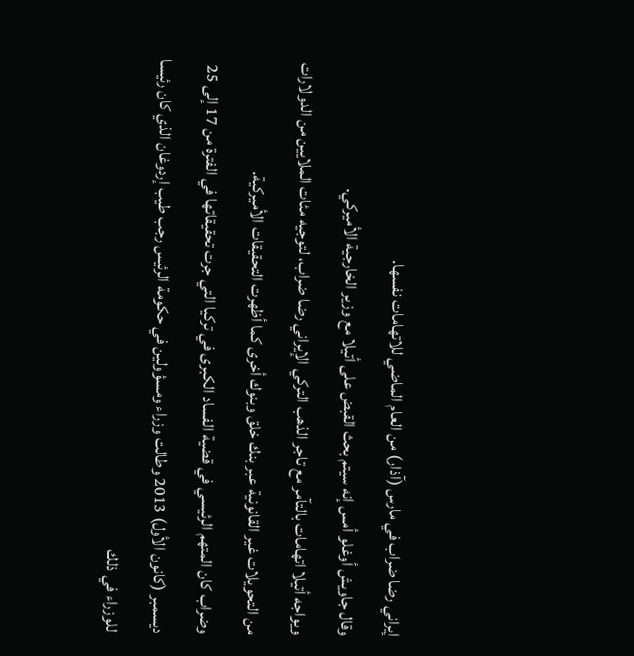إيراني رضا ضراب في مارس (آذار) من العام الماضي للاتهامات نفسها.
وقال جاويش أوغلو أمس إنه سيتم بحث القبض على أتيلا مع وزير الخارجية الأميركي.
ويواجه أتيلا اتهامات بالتآمر مع تاجر الذهب التركي الإيراني رضا ضراب، لتوجيه مئات الملايين من الدولارات من التحويلات غير القانونية عبر بنك خلق وبنوك أخرى كما أظهرت التحقيقات الأميركية.
وضراب كان المتهم الرئيسي في قضية الفساد الكبرى في تركيا التي جرت تحقيقاتها في الفترة من 17 إلى 25 ديسمبر (كانون الأول) 2013 وطالت وزراء ومسؤولين في حكومة الرئيس رجب طيب إردوغان الذي كان رئيسا للوزراء في ذلك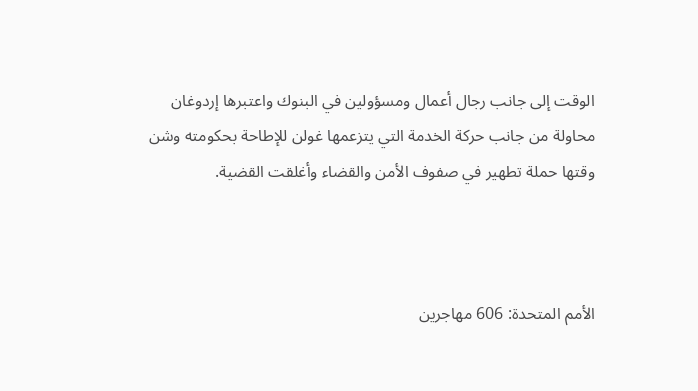الوقت إلى جانب رجال أعمال ومسؤولين في البنوك واعتبرها إردوغان محاولة من جانب حركة الخدمة التي يتزعمها غولن للإطاحة بحكومته وشن وقتها حملة تطهير في صفوف الأمن والقضاء وأغلقت القضية.



الأمم المتحدة: 606 مهاجرين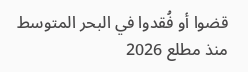قضوا أو فُقدوا في البحر المتوسط منذ مطلع 2026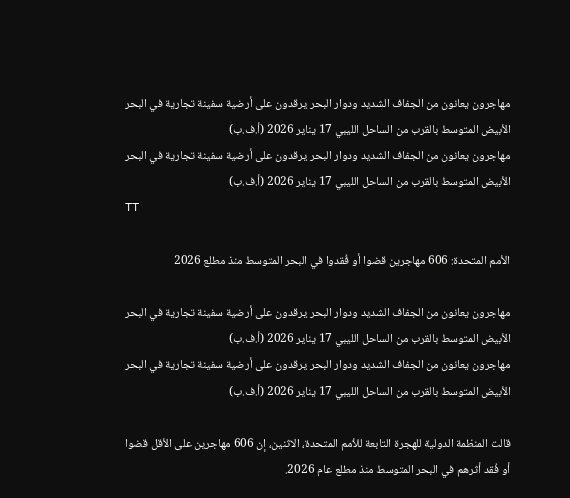مهاجرون يعانون من الجفاف الشديد ودوار البحر يرقدون على أرضية سفينة تجارية في البحر الأبيض المتوسط بالقرب من الساحل الليبي 17 يناير 2026 (أ.ف.ب)
مهاجرون يعانون من الجفاف الشديد ودوار البحر يرقدون على أرضية سفينة تجارية في البحر الأبيض المتوسط بالقرب من الساحل الليبي 17 يناير 2026 (أ.ف.ب)
TT

الأمم المتحدة: 606 مهاجرين قضوا أو فُقدوا في البحر المتوسط منذ مطلع 2026

مهاجرون يعانون من الجفاف الشديد ودوار البحر يرقدون على أرضية سفينة تجارية في البحر الأبيض المتوسط بالقرب من الساحل الليبي 17 يناير 2026 (أ.ف.ب)
مهاجرون يعانون من الجفاف الشديد ودوار البحر يرقدون على أرضية سفينة تجارية في البحر الأبيض المتوسط بالقرب من الساحل الليبي 17 يناير 2026 (أ.ف.ب)

قالت المنظمة الدولية للهجرة التابعة للأمم المتحدة، الاثنين، إن 606 مهاجرين على الأقل قضوا أو فُقد أثرهم في البحر المتوسط منذ مطلع عام 2026.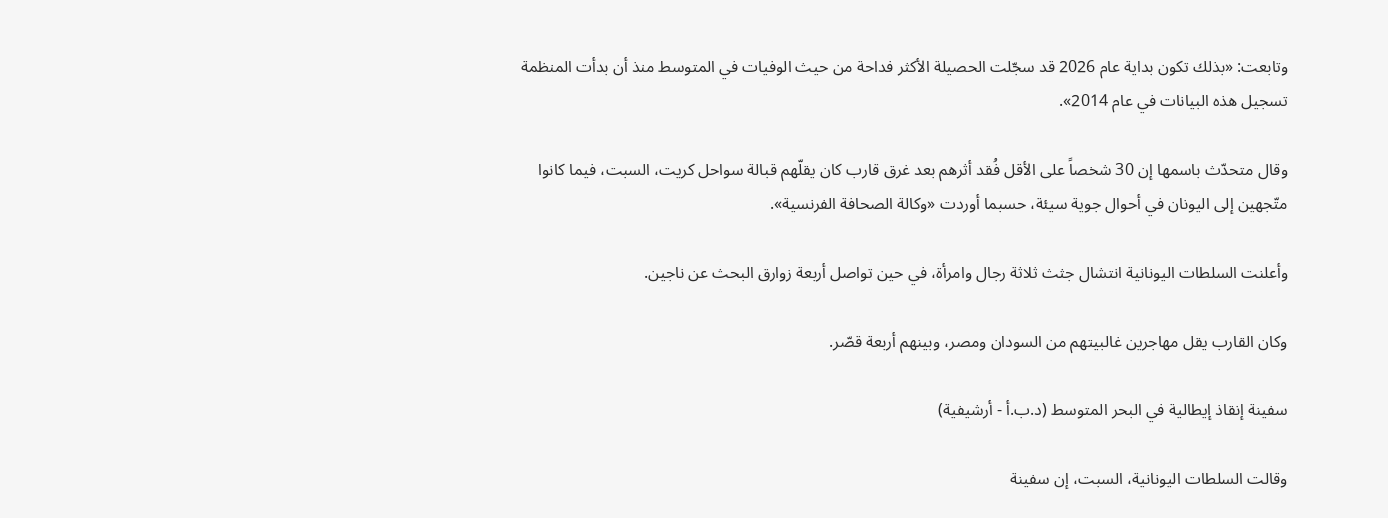وتابعت: «بذلك تكون بداية عام 2026 قد سجّلت الحصيلة الأكثر فداحة من حيث الوفيات في المتوسط منذ أن بدأت المنظمة تسجيل هذه البيانات في عام 2014».

وقال متحدّث باسمها إن 30 شخصاً على الأقل فُقد أثرهم بعد غرق قارب كان يقلّهم قبالة سواحل كريت، السبت، فيما كانوا متّجهين إلى اليونان في أحوال جوية سيئة، حسبما أوردت «وكالة الصحافة الفرنسية».

وأعلنت السلطات اليونانية انتشال جثث ثلاثة رجال وامرأة، في حين تواصل أربعة زوارق البحث عن ناجين.

وكان القارب يقل مهاجرين غالبيتهم من السودان ومصر، وبينهم أربعة قصّر.

سفينة إنقاذ إيطالية في البحر المتوسط (د.ب.أ - أرشيفية)

وقالت السلطات اليونانية، السبت، إن سفينة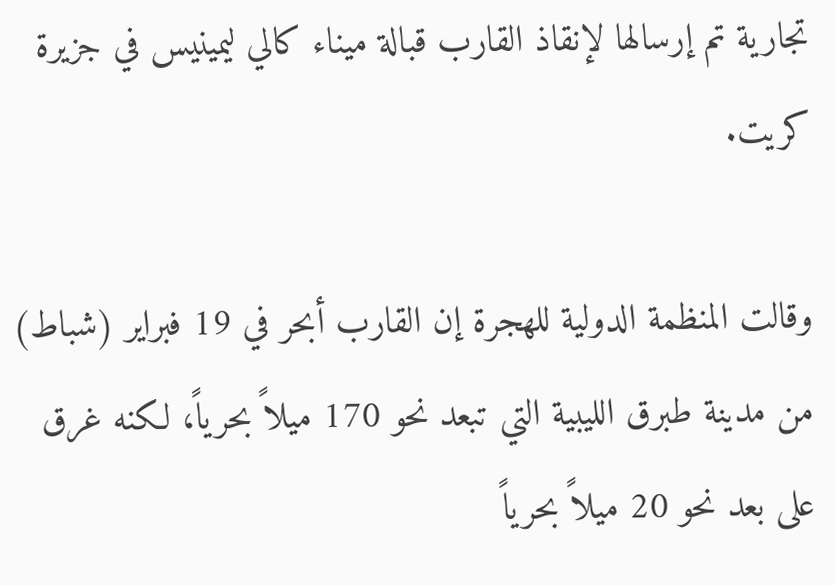تجارية تم إرسالها لإنقاذ القارب قبالة ميناء كالي ليمينيس في جزيرة كريت.

وقالت المنظمة الدولية للهجرة إن القارب أبحر في 19 فبراير (شباط) من مدينة طبرق الليبية التي تبعد نحو 170 ميلاً بحرياً، لكنه غرق على بعد نحو 20 ميلاً بحرياً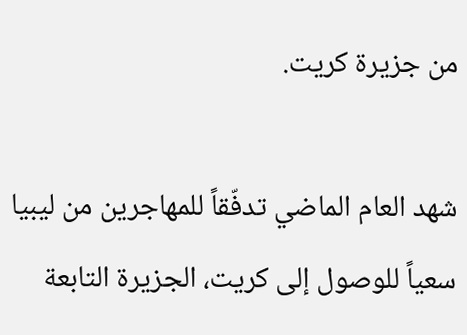من جزيرة كريت.

شهد العام الماضي تدفّقاً للمهاجرين من ليبيا سعياً للوصول إلى كريت، الجزيرة التابعة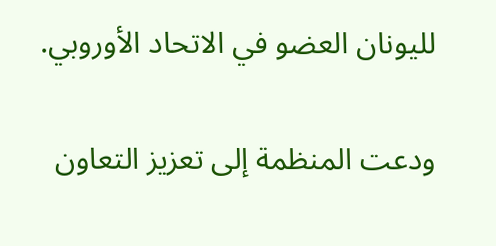لليونان العضو في الاتحاد الأوروبي.

ودعت المنظمة إلى تعزيز التعاون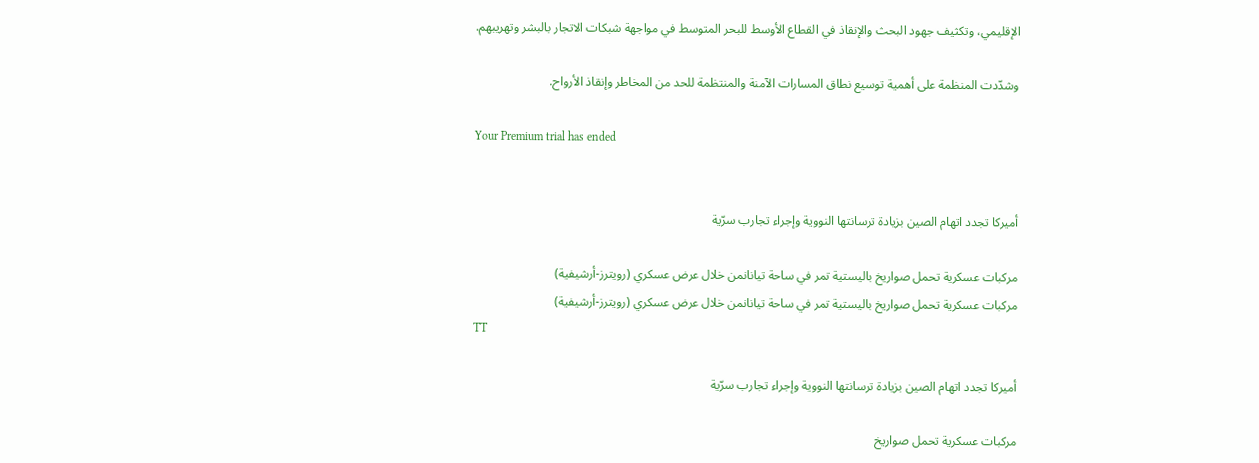الإقليمي، وتكثيف جهود البحث والإنقاذ في القطاع الأوسط للبحر المتوسط في مواجهة شبكات الاتجار بالبشر وتهريبهم.

وشدّدت المنظمة على أهمية توسيع نطاق المسارات الآمنة والمنتظمة للحد من المخاطر وإنقاذ الأرواح.

Your Premium trial has ended


أميركا تجدد اتهام الصين بزيادة ترسانتها النووية وإجراء تجارب سرّية

مركبات عسكرية تحمل صواريخ باليستية تمر في ساحة تيانانمن خلال عرض عسكري (رويترز-أرشيفية)
مركبات عسكرية تحمل صواريخ باليستية تمر في ساحة تيانانمن خلال عرض عسكري (رويترز-أرشيفية)
TT

أميركا تجدد اتهام الصين بزيادة ترسانتها النووية وإجراء تجارب سرّية

مركبات عسكرية تحمل صواريخ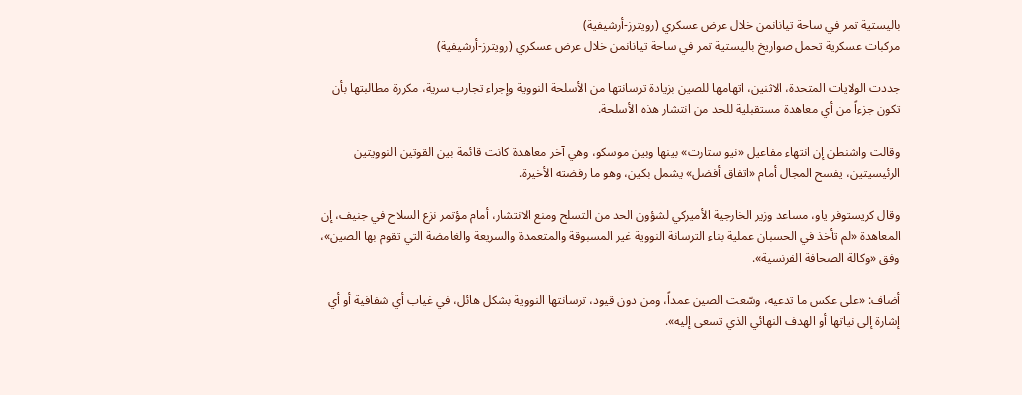باليستية تمر في ساحة تيانانمن خلال عرض عسكري (رويترز-أرشيفية)
مركبات عسكرية تحمل صواريخ باليستية تمر في ساحة تيانانمن خلال عرض عسكري (رويترز-أرشيفية)

جددت الولايات المتحدة، الاثنين، اتهامها للصين بزيادة ترسانتها من الأسلحة النووية وإجراء تجارب سرية، مكررة مطالبتها بأن تكون جزءاً من أي معاهدة مستقبلية للحد من انتشار هذه الأسلحة.

وقالت واشنطن إن انتهاء مفاعيل «نيو ستارت» بينها وبين موسكو، وهي آخر معاهدة كانت قائمة بين القوتين النوويتين الرئيسيتين، يفسح المجال أمام «اتفاق أفضل» يشمل بكين، وهو ما رفضته الأخيرة.

وقال كريستوفر ياو، مساعد وزير الخارجية الأميركي لشؤون الحد من التسلح ومنع الانتشار، أمام مؤتمر نزع السلاح في جنيف، إن المعاهدة «لم تأخذ في الحسبان عملية بناء الترسانة النووية غير المسبوقة والمتعمدة والسريعة والغامضة التي تقوم بها الصين»، وفق «وكالة الصحافة الفرنسية».

أضاف: «على عكس ما تدعيه، وسّعت الصين عمداً، ومن دون قيود، ترسانتها النووية بشكل هائل، في غياب أي شفافية أو أي إشارة إلى نياتها أو الهدف النهائي الذي تسعى إليه».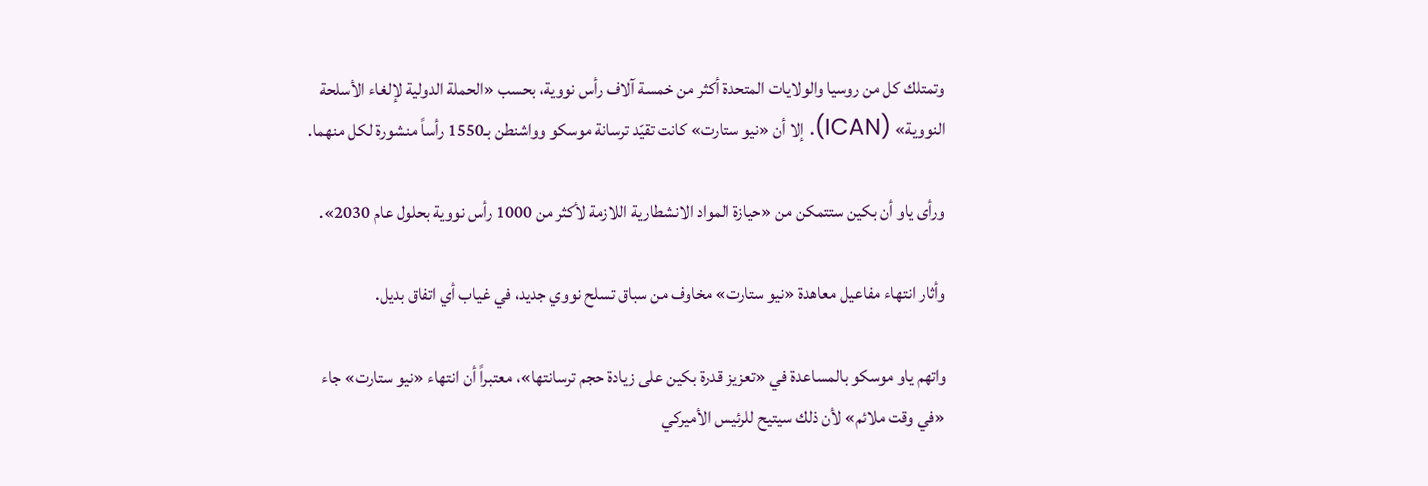وتمتلك كل من روسيا والولايات المتحدة أكثر من خمسة آلاف رأس نووية، بحسب «الحملة الدولية لإلغاء الأسلحة النووية» (ICAN). إلا أن «نيو ستارت» كانت تقيّد ترسانة موسكو وواشنطن بـ1550 رأساً منشورة لكل منهما.

ورأى ياو أن بكين ستتمكن من «حيازة المواد الانشطارية اللازمة لأكثر من 1000 رأس نووية بحلول عام 2030».

وأثار انتهاء مفاعيل معاهدة «نيو ستارت» مخاوف من سباق تسلح نووي جديد، في غياب أي اتفاق بديل.

واتهم ياو موسكو بالمساعدة في «تعزيز قدرة بكين على زيادة حجم ترسانتها»، معتبراً أن انتهاء «نيو ستارت» جاء «في وقت ملائم» لأن ذلك سيتيح للرئيس الأميركي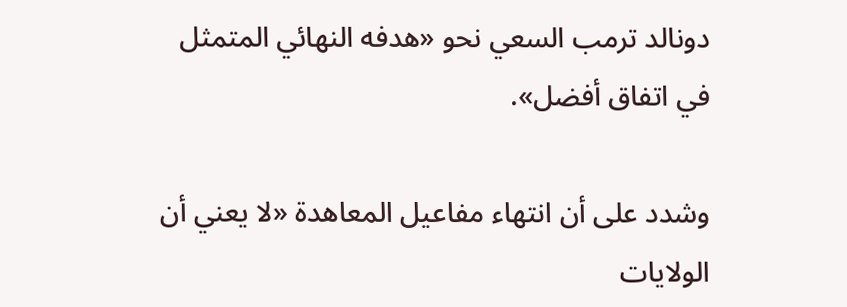دونالد ترمب السعي نحو «هدفه النهائي المتمثل في اتفاق أفضل».

وشدد على أن انتهاء مفاعيل المعاهدة «لا يعني أن الولايات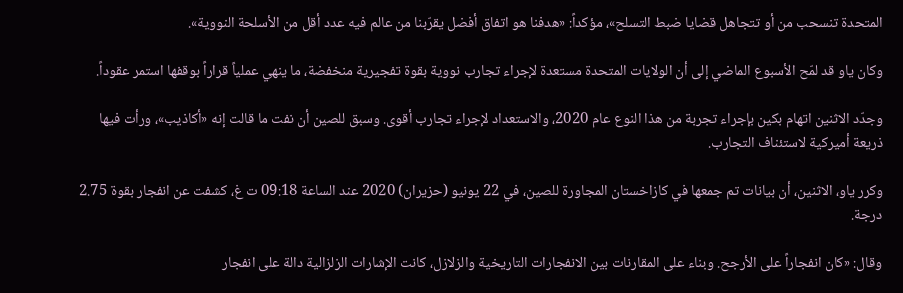المتحدة تنسحب من أو تتجاهل قضايا ضبط التسلح»، مؤكداً: «هدفنا هو اتفاق أفضل يقرّبنا من عالم فيه عدد أقل من الأسلحة النووية».

وكان ياو قد لمّح الأسبوع الماضي إلى أن الولايات المتحدة مستعدة لإجراء تجارب نووية بقوة تفجيرية منخفضة، ما ينهي عملياً قراراً بوقفها استمر عقوداً.

وجدّد الاثنين اتهام بكين بإجراء تجربة من هذا النوع عام 2020، والاستعداد لإجراء تجارب أقوى. وسبق للصين أن نفت ما قالت إنه «أكاذيب»، ورأت فيها ذريعة أميركية لاستئناف التجارب.

وكرر ياو، الاثنين، أن بيانات تم جمعها في كازاخستان المجاورة للصين، في 22 يونيو (حزيران) 2020 عند الساعة 09:18 ت غ، كشفت عن انفجار بقوة 2.75 درجة.

وقال: «كان انفجاراً على الأرجح. وبناء على المقارنات بين الانفجارات التاريخية والزلازل، كانت الإشارات الزلزالية دالة على انفجار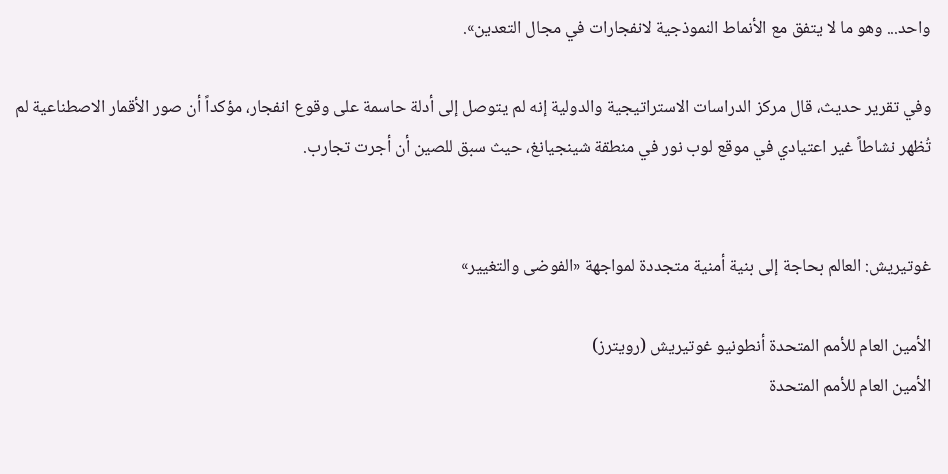واحد... وهو ما لا يتفق مع الأنماط النموذجية لانفجارات في مجال التعدين».

وفي تقرير حديث، قال مركز الدراسات الاستراتيجية والدولية إنه لم يتوصل إلى أدلة حاسمة على وقوع انفجار، مؤكداً أن صور الأقمار الاصطناعية لم تُظهر نشاطاً غير اعتيادي في موقع لوب نور في منطقة شينجيانغ، حيث سبق للصين أن أجرت تجارب.


غوتيريش: العالم بحاجة إلى بنية أمنية متجددة لمواجهة «الفوضى والتغيير»

الأمين العام للأمم المتحدة أنطونيو غوتيريش (رويترز)
الأمين العام للأمم المتحدة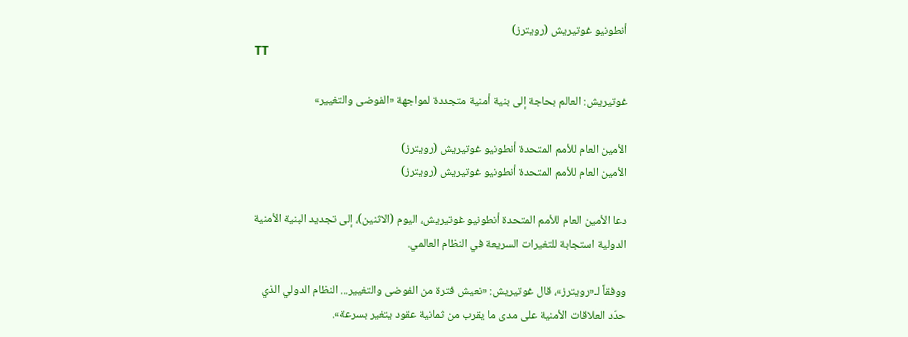أنطونيو غوتيريش (رويترز)
TT

غوتيريش: العالم بحاجة إلى بنية أمنية متجددة لمواجهة «الفوضى والتغيير»

الأمين العام للأمم المتحدة أنطونيو غوتيريش (رويترز)
الأمين العام للأمم المتحدة أنطونيو غوتيريش (رويترز)

دعا الأمين العام للأمم المتحدة أنطونيو غوتيريش، اليوم (الاثنين)، إلى تجديد ‌البنية الأمنية الدولية ‌استجابة للتغيرات ‌السريعة في النظام العالمي.

ووفقاً لـ«رويترز»، قال غوتيريش: «نعيش فترة من الفوضى والتغيير... النظام الدولي الذي حدّد ‌العلاقات ‌الأمنية على ‌مدى ما ‌يقرب من ثمانية عقود يتغير بسرعة».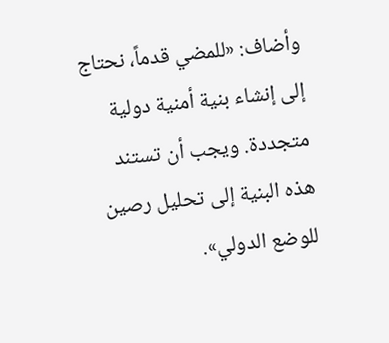وأضاف: «للمضي قدماً، ‌نحتاج إلى إنشاء بنية أمنية دولية متجددة. ويجب أن تستند هذه البنية إلى تحليل رصين للوضع الدولي».